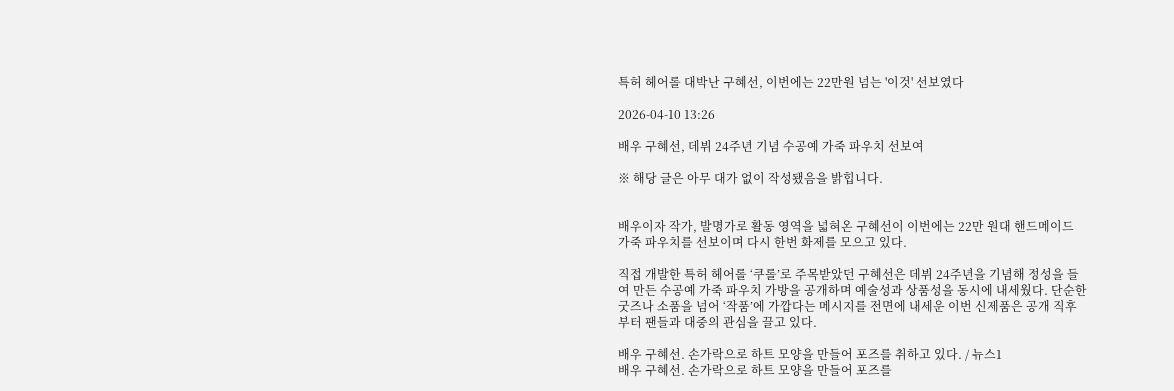특허 헤어롤 대박난 구혜선, 이번에는 22만원 넘는 '이것' 선보였다

2026-04-10 13:26

배우 구혜선, 데뷔 24주년 기념 수공예 가죽 파우치 선보여

※ 해당 글은 아무 대가 없이 작성됐음을 밝힙니다.


배우이자 작가, 발명가로 활동 영역을 넓혀온 구혜선이 이번에는 22만 원대 핸드메이드 가죽 파우치를 선보이며 다시 한번 화제를 모으고 있다.

직접 개발한 특허 헤어롤 ‘쿠롤’로 주목받았던 구혜선은 데뷔 24주년을 기념해 정성을 들여 만든 수공예 가죽 파우치 가방을 공개하며 예술성과 상품성을 동시에 내세웠다. 단순한 굿즈나 소품을 넘어 ‘작품’에 가깝다는 메시지를 전면에 내세운 이번 신제품은 공개 직후부터 팬들과 대중의 관심을 끌고 있다.

배우 구혜선. 손가락으로 하트 모양을 만들어 포즈를 취하고 있다. / 뉴스1
배우 구혜선. 손가락으로 하트 모양을 만들어 포즈를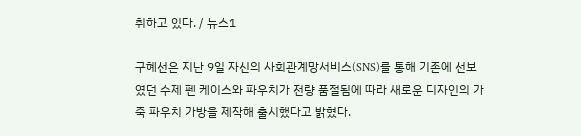취하고 있다. / 뉴스1

구혜선은 지난 9일 자신의 사회관계망서비스(SNS)를 통해 기존에 선보였던 수제 펜 케이스와 파우치가 전량 품절됨에 따라 새로운 디자인의 가죽 파우치 가방을 제작해 출시했다고 밝혔다.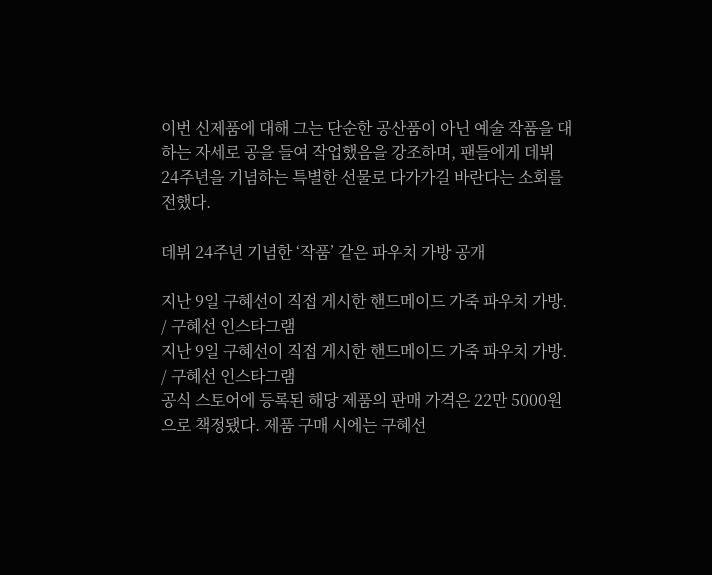이번 신제품에 대해 그는 단순한 공산품이 아닌 예술 작품을 대하는 자세로 공을 들여 작업했음을 강조하며, 팬들에게 데뷔 24주년을 기념하는 특별한 선물로 다가가길 바란다는 소회를 전했다.

데뷔 24주년 기념한 ‘작품’ 같은 파우치 가방 공개

지난 9일 구혜선이 직접 게시한 핸드메이드 가죽 파우치 가방. / 구혜선 인스타그램
지난 9일 구혜선이 직접 게시한 핸드메이드 가죽 파우치 가방. / 구혜선 인스타그램
공식 스토어에 등록된 해당 제품의 판매 가격은 22만 5000원으로 책정됐다. 제품 구매 시에는 구혜선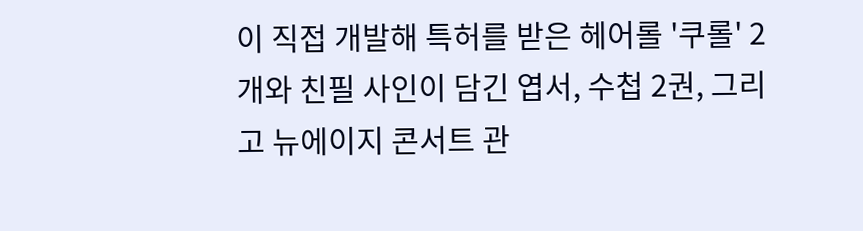이 직접 개발해 특허를 받은 헤어롤 '쿠롤' 2개와 친필 사인이 담긴 엽서, 수첩 2권, 그리고 뉴에이지 콘서트 관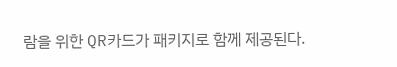람을 위한 QR카드가 패키지로 함께 제공된다.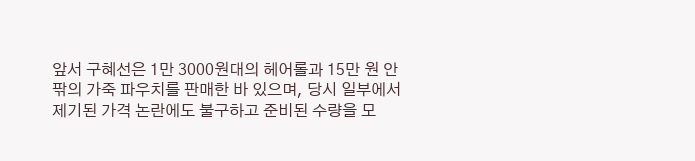앞서 구혜선은 1만 3000원대의 헤어롤과 15만 원 안팎의 가죽 파우치를 판매한 바 있으며, 당시 일부에서 제기된 가격 논란에도 불구하고 준비된 수량을 모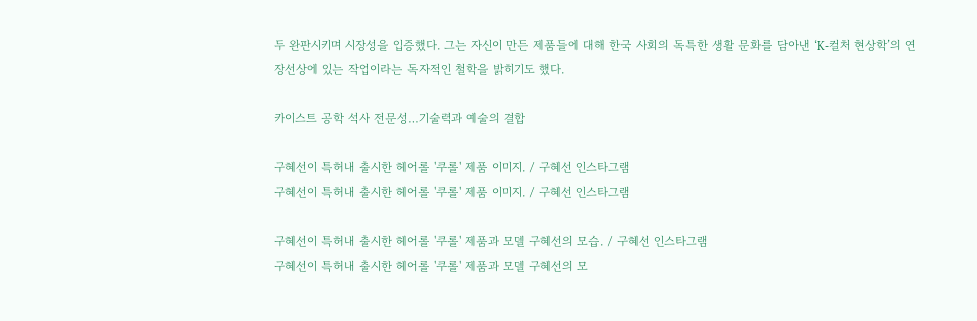두 완판시키며 시장성을 입증했다. 그는 자신이 만든 제품들에 대해 한국 사회의 독특한 생활 문화를 담아낸 ‘K-컬처 현상학’의 연장선상에 있는 작업이라는 독자적인 철학을 밝히기도 했다.

카이스트 공학 석사 전문성…기술력과 예술의 결합

구혜선이 특허내 출시한 헤어롤 '쿠롤' 제품 이미지. / 구혜선 인스타그램
구혜선이 특허내 출시한 헤어롤 '쿠롤' 제품 이미지. / 구혜선 인스타그램

구혜선이 특허내 출시한 헤어롤 '쿠롤' 제품과 모델 구혜선의 모습. / 구혜선 인스타그램
구혜선이 특허내 출시한 헤어롤 '쿠롤' 제품과 모델 구혜선의 모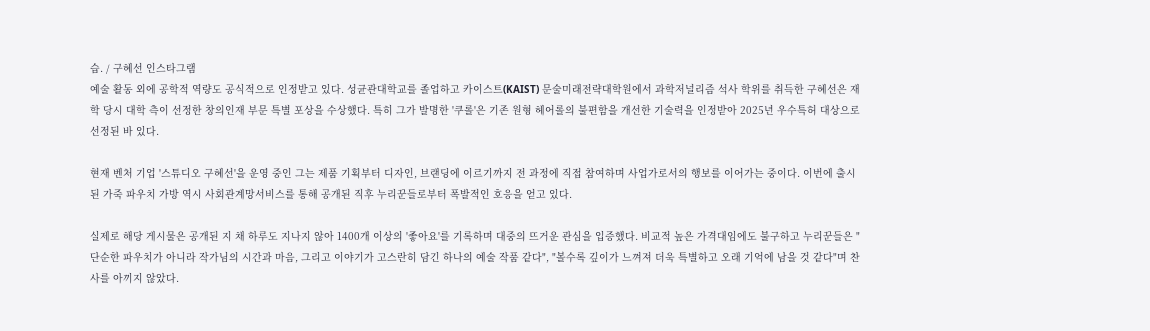습. / 구혜선 인스타그램
예술 활동 외에 공학적 역량도 공식적으로 인정받고 있다. 성균관대학교를 졸업하고 카이스트(KAIST) 문술미래전략대학원에서 과학저널리즘 석사 학위를 취득한 구혜선은 재학 당시 대학 측이 선정한 창의인재 부문 특별 포상을 수상했다. 특히 그가 발명한 '쿠롤'은 기존 원형 헤어롤의 불편함을 개선한 기술력을 인정받아 2025년 우수특허 대상으로 선정된 바 있다.

현재 벤처 기업 '스튜디오 구혜선'을 운영 중인 그는 제품 기획부터 디자인, 브랜딩에 이르기까지 전 과정에 직접 참여하며 사업가로서의 행보를 이어가는 중이다. 이번에 출시된 가죽 파우치 가방 역시 사회관계망서비스를 통해 공개된 직후 누리꾼들로부터 폭발적인 호응을 얻고 있다.

실제로 해당 게시물은 공개된 지 채 하루도 지나지 않아 1400개 이상의 '좋아요'를 기록하며 대중의 뜨거운 관심을 입증했다. 비교적 높은 가격대임에도 불구하고 누리꾼들은 "단순한 파우치가 아니라 작가님의 시간과 마음, 그리고 이야기가 고스란히 담긴 하나의 예술 작품 같다", "볼수록 깊이가 느껴져 더욱 특별하고 오래 기억에 남을 것 같다"며 찬사를 아끼지 않았다.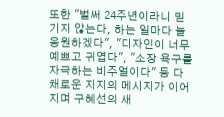또한 "벌써 24주년이라니 믿기지 않는다, 하는 일마다 늘 응원하겠다", "디자인이 너무 예쁘고 귀엽다", "소장 욕구를 자극하는 비주얼이다" 등 다채로운 지지의 메시지가 이어지며 구혜선의 새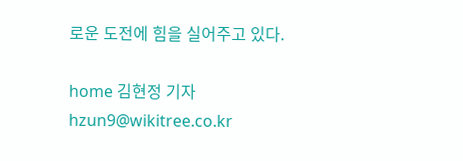로운 도전에 힘을 실어주고 있다.

home 김현정 기자 hzun9@wikitree.co.kr